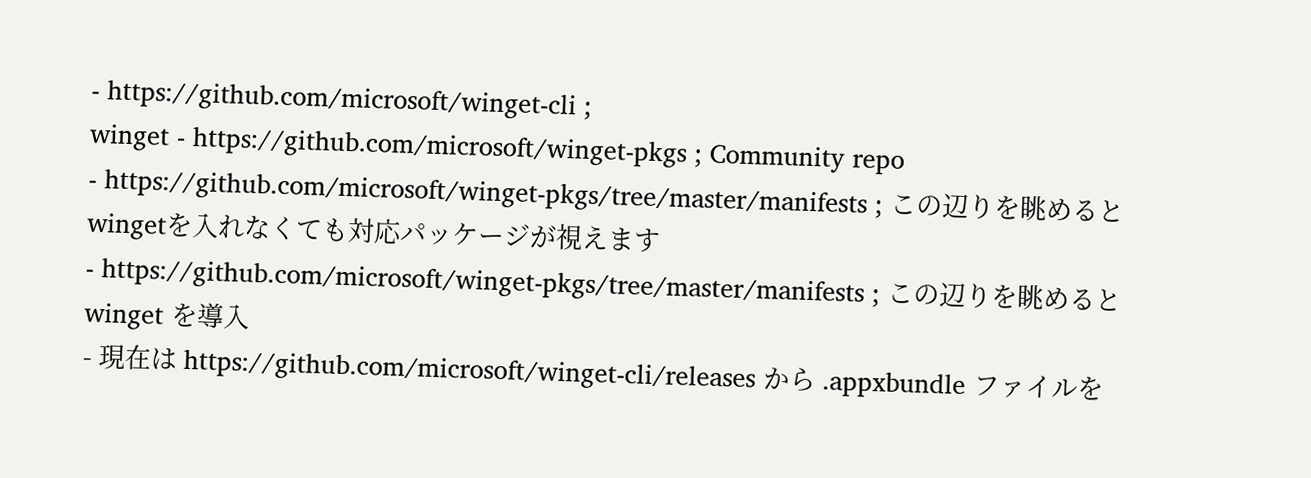- https://github.com/microsoft/winget-cli ;
winget - https://github.com/microsoft/winget-pkgs ; Community repo
- https://github.com/microsoft/winget-pkgs/tree/master/manifests ; この辺りを眺めると
wingetを入れなくても対応パッケージが視えます
- https://github.com/microsoft/winget-pkgs/tree/master/manifests ; この辺りを眺めると
winget を導入
- 現在は https://github.com/microsoft/winget-cli/releases から .appxbundle ファイルを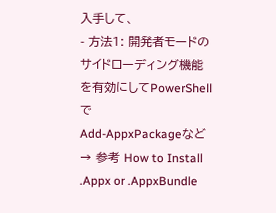入手して、
- 方法1: 開発者モードのサイドローディング機能を有効にしてPowerShellで
Add-AppxPackageなど → 参考 How to Install .Appx or .AppxBundle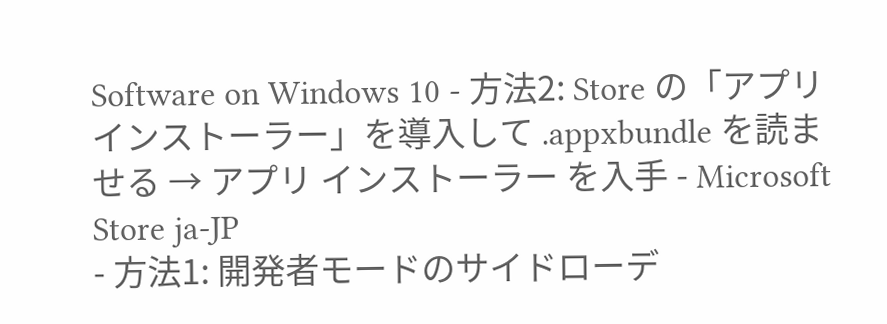Software on Windows 10 - 方法2: Store の「アプリ インストーラー」を導入して .appxbundle を読ませる → アプリ インストーラー を入手 - Microsoft Store ja-JP
- 方法1: 開発者モードのサイドローデ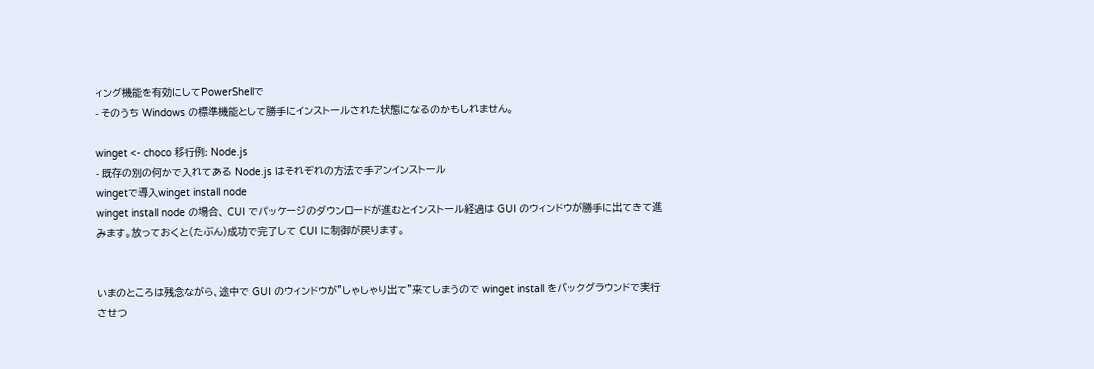ィング機能を有効にしてPowerShellで
- そのうち Windows の標準機能として勝手にインストールされた状態になるのかもしれません。

winget <- choco 移行例: Node.js
- 既存の別の何かで入れてある Node.js はそれぞれの方法で手アンインストール
wingetで導入winget install node
winget install node の場合、 CUI でパッケージのダウンロードが進むとインストール経過は GUI のウィンドウが勝手に出てきて進みます。放っておくと(たぶん)成功で完了して CUI に制御が戻ります。


いまのところは残念ながら、途中で GUI のウィンドウが"しゃしゃり出て"来てしまうので winget install をバックグラウンドで実行させつ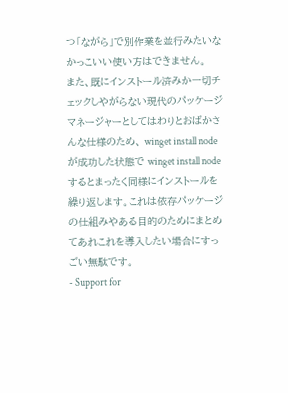つ「ながら」で別作業を並行みたいなかっこいい使い方はできません。
また、既にインストール済みか一切チェックしやがらない現代のパッケージマネージャーとしてはわりとおばかさんな仕様のため、 winget install node が成功した状態で winget install node するとまったく同様にインストールを繰り返します。これは依存パッケージの仕組みやある目的のためにまとめてあれこれを導入したい場合にすっごい無駄です。
- Support for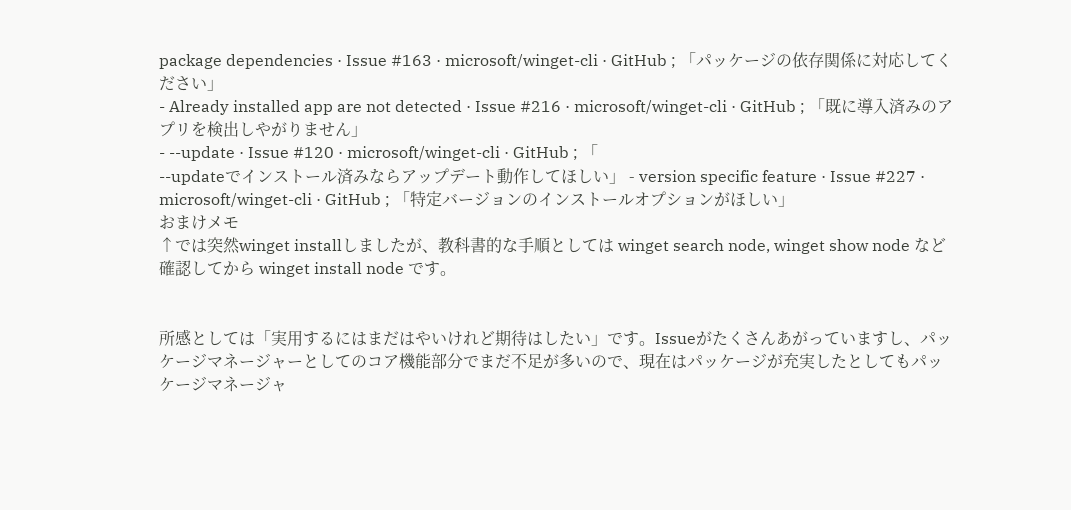package dependencies · Issue #163 · microsoft/winget-cli · GitHub ; 「パッケージの依存関係に対応してください」
- Already installed app are not detected · Issue #216 · microsoft/winget-cli · GitHub ; 「既に導入済みのアプリを検出しやがりません」
- --update · Issue #120 · microsoft/winget-cli · GitHub ; 「
--updateでインストール済みならアップデート動作してほしい」 - version specific feature · Issue #227 · microsoft/winget-cli · GitHub ; 「特定バージョンのインストールオプションがほしい」
おまけメモ
↑では突然winget installしましたが、教科書的な手順としては winget search node, winget show node など確認してから winget install node です。


所感としては「実用するにはまだはやいけれど期待はしたい」です。Issueがたくさんあがっていますし、パッケージマネージャーとしてのコア機能部分でまだ不足が多いので、現在はパッケージが充実したとしてもパッケージマネージャ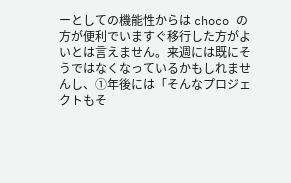ーとしての機能性からは choco の方が便利でいますぐ移行した方がよいとは言えません。来週には既にそうではなくなっているかもしれませんし、①年後には「そんなプロジェクトもそ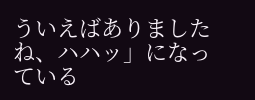ういえばありましたね、ハハッ」になっている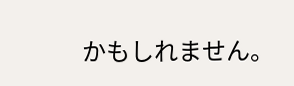かもしれません。